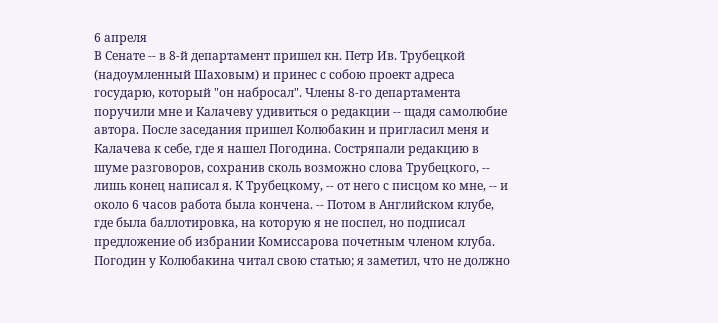6 апреля
В Сенате -- в 8-й департамент пришел кн. Петр Ив. Трубецкой (надоумленный Шаховым) и принес с собою проект адреса государю, который "он набросал". Члены 8-го департамента поручили мне и Калачеву удивиться о редакции -- щадя самолюбие автора. После заседания пришел Колюбакин и пригласил меня и Калачева к себе, где я нашел Погодина. Состряпали редакцию в шуме разговоров, сохранив сколь возможно слова Трубецкого, -- лишь конец написал я. К Трубецкому, -- от него с писцом ко мне, -- и около 6 часов работа была кончена. -- Потом в Английском клубе, где была баллотировка, на которую я не поспел, но подписал предложение об избрании Комиссарова почетным членом клуба.
Погодин у Колюбакина читал свою статью; я заметил, что не должно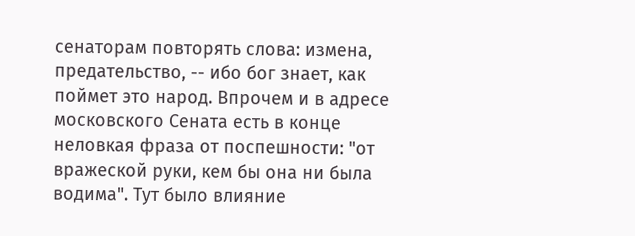сенаторам повторять слова: измена, предательство, -- ибо бог знает, как поймет это народ. Впрочем и в адресе московского Сената есть в конце неловкая фраза от поспешности: "от вражеской руки, кем бы она ни была водима". Тут было влияние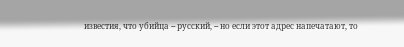известия, что убийца -- русский, -- но если этот адрес напечатают, то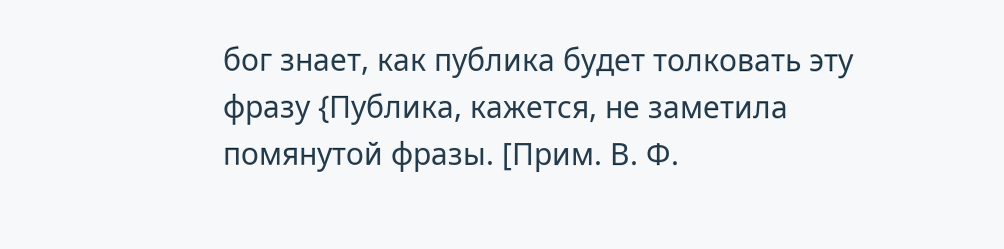бог знает, как публика будет толковать эту фразу {Публика, кажется, не заметила помянутой фразы. [Прим. В. Ф.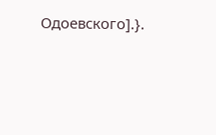Одоевского].}.